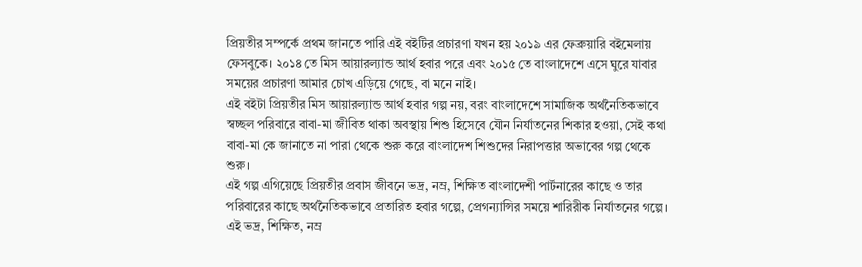প্রিয়তীর সম্পর্কে প্রথম জানতে পারি এই বইটির প্রচারণা যখন হয় ২০১৯ এর ফেব্রুয়ারি বইমেলায় ফেসবুকে। ২০১৪ তে মিস আয়ারল্যান্ড আর্থ হবার পরে এবং ২০১৫ তে বাংলাদেশে এসে ঘুরে যাবার সময়ের প্রচারণা আমার চোখ এড়িয়ে গেছে, বা মনে নাই।
এই বইটা প্রিয়তীর মিস আয়ারল্যান্ড আর্থ হবার গল্প নয়, বরং বাংলাদেশে সামাজিক অর্থনৈতিকভাবে স্বচ্ছল পরিবারে বাবা-মা জীবিত থাকা অবস্থায় শিশু হিসেবে যৌন নির্যাতনের শিকার হওয়া, সেই কথা বাবা-মা কে জানাতে না পারা থেকে শুরু করে বাংলাদেশ শিশুদের নিরাপত্তার অভাবের গল্প থেকে শুরু।
এই গল্প এগিয়েছে প্রিয়তীর প্রবাস জীবনে ভদ্র, নম্র, শিক্ষিত বাংলাদেশী পার্টনারের কাছে ও তার পরিবারের কাছে অর্থনৈতিকভাবে প্রতারিত হবার গল্পে, প্রেগন্যান্সির সময়ে শারিরীক নির্যাতনের গল্পে। এই ভদ্র, শিক্ষিত, নম্র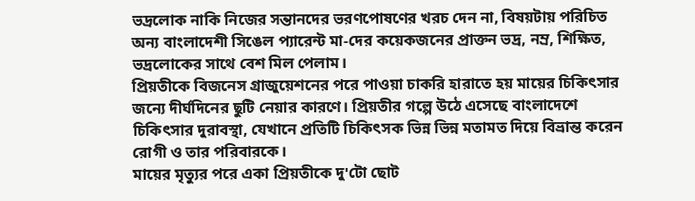ভদ্রলোক নাকি নিজের সন্তানদের ভরণপোষণের খরচ দেন না, বিষয়টায় পরিচিত অন্য বাংলাদেশী সিঙেল প্যারেন্ট মা-দের কয়েকজনের প্রাক্তন ভদ্র, নম্র, শিক্ষিত, ভদ্রলোকের সাথে বেশ মিল পেলাম।
প্রিয়তীকে বিজনেস গ্রাজুয়েশনের পরে পাওয়া চাকরি হারাতে হয় মায়ের চিকিৎসার জন্যে দীর্ঘদিনের ছুটি নেয়ার কারণে। প্রিয়তীর গল্পে উঠে এসেছে বাংলাদেশে চিকিৎসার দুরাবস্থা, যেখানে প্রতিটি চিকিৎসক ভিন্ন ভিন্ন মতামত দিয়ে বিভ্রান্ত করেন রোগী ও তার পরিবারকে।
মায়ের মৃত্যুর পরে একা প্রিয়তীকে দু'টো ছোট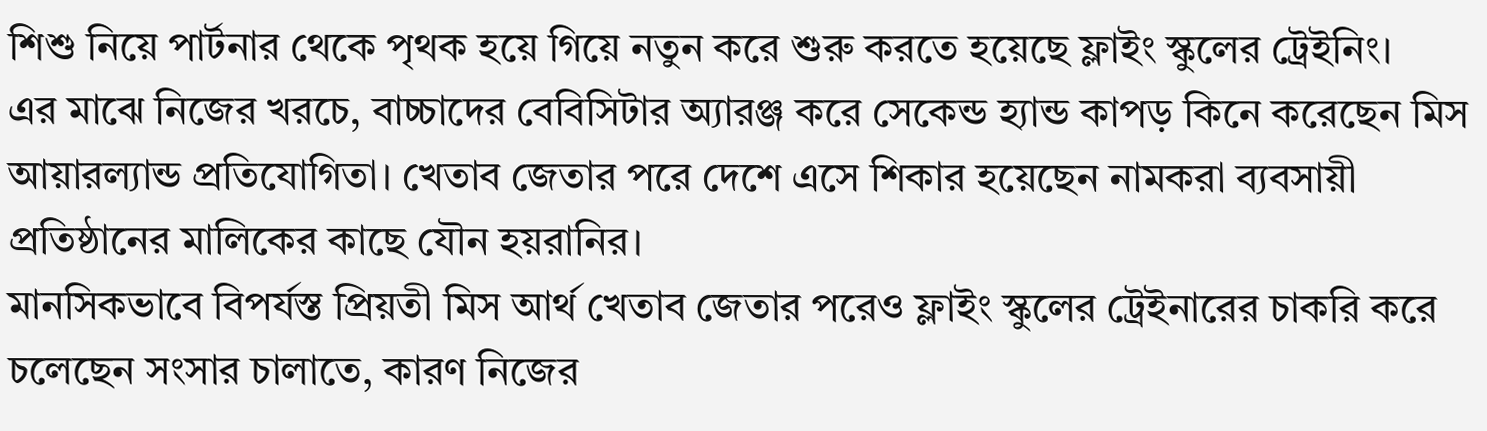শিশু নিয়ে পার্টনার থেকে পৃথক হয়ে গিয়ে নতুন করে শুরু করতে হয়েছে ফ্লাইং স্কুলের ট্রেইনিং।
এর মাঝে নিজের খরচে, বাচ্চাদের বেবিসিটার অ্যারঞ্জ করে সেকেন্ড হ্যান্ড কাপড় কিনে করেছেন মিস আয়ারল্যান্ড প্রতিযোগিতা। খেতাব জেতার পরে দেশে এসে শিকার হয়েছেন নামকরা ব্যবসায়ী প্রতিষ্ঠানের মালিকের কাছে যৌন হয়রানির।
মানসিকভাবে বিপর্যস্ত প্রিয়তী মিস আর্থ খেতাব জেতার পরেও ফ্লাইং স্কুলের ট্রেইনারের চাকরি করে চলেছেন সংসার চালাতে, কারণ নিজের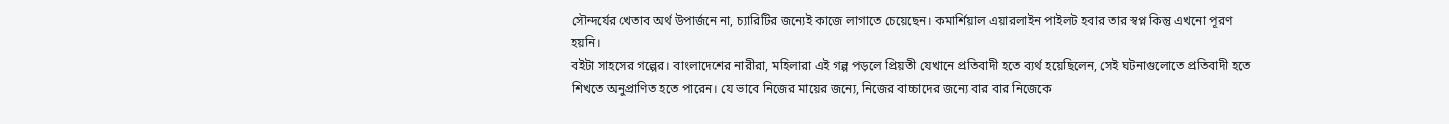সৌন্দর্যের খেতাব অর্থ উপার্জনে না, চ্যারিটির জন্যেই কাজে লাগাতে চেয়েছেন। কমার্শিয়াল এয়ারলাইন পাইলট হবার তার স্বপ্ন কিন্তু এখনো পূরণ হয়নি।
বইটা সাহসের গল্পের। বাংলাদেশের নারীরা, মহিলারা এই গল্প পড়লে প্রিয়তী যেখানে প্রতিবাদী হতে ব্যর্থ হয়েছিলেন, সেই ঘটনাগুলোতে প্রতিবাদী হতে শিখতে অনুপ্রাণিত হতে পারেন। যে ভাবে নিজের মায়ের জন্যে, নিজের বাচ্চাদের জন্যে বার বার নিজেকে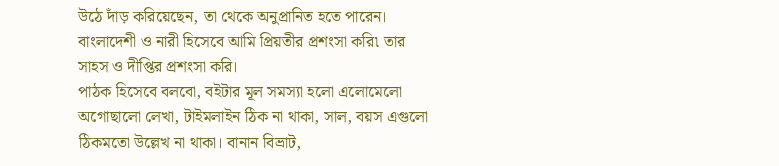উঠে দাঁড় করিয়েছেন, তা থেকে অনুপ্রানিত হতে পারেন।
বাংলাদেশী ও নারী হিসেবে আমি প্রিয়তীর প্রশংসা করি৷ তার সাহস ও দীপ্তির প্রশংসা করি।
পাঠক হিসেবে বলবো, বইটার মূল সমস্যা হলো এলোমেলো অগোছালো লেখা, টাইমলাইন ঠিক না থাকা, সাল, বয়স এগুলো ঠিকমতো উল্লেখ না থাকা। বানান বিভ্রাট,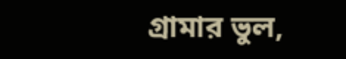গ্রামার ভুল,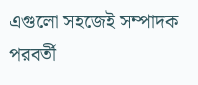এগুলো সহজেই সম্পাদক পরবর্তী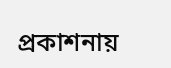প্রকাশনায়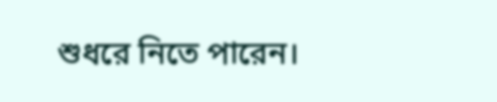শুধরে নিতে পারেন।